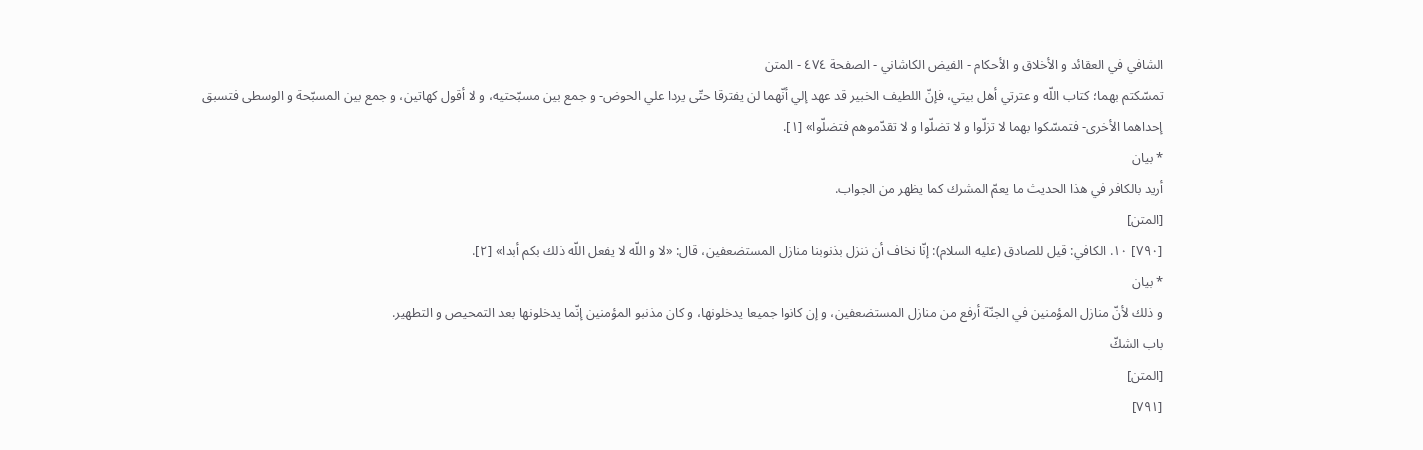الشافي في العقائد و الأخلاق و الأحكام - الفيض الكاشاني - الصفحة ٤٧٤ - المتن
تمسّكتم بهما؛ كتاب اللّه و عترتي أهل بيتي، فإنّ اللطيف الخبير قد عهد إلي أنّهما لن يفترقا حتّى يردا علي الحوض- و جمع بين مسبّحتيه، و لا أقول كهاتين، و جمع بين المسبّحة و الوسطى فتسبق إحداهما الأخرى- فتمسّكوا بهما لا تزلّوا و لا تضلّوا و لا تقدّموهم فتضلّوا» [١].
* بيان
أريد بالكافر في هذا الحديث ما يعمّ المشرك كما يظهر من الجواب.
[المتن]
[٧٩٠] ١٠. الكافي: قيل للصادق (عليه السلام): إنّا نخاف أن ننزل بذنوبنا منازل المستضعفين، قال: «لا و اللّه لا يفعل اللّه ذلك بكم أبدا» [٢].
* بيان
و ذلك لأنّ منازل المؤمنين في الجنّة أرفع من منازل المستضعفين، و إن كانوا جميعا يدخلونها، و كان مذنبو المؤمنين إنّما يدخلونها بعد التمحيص و التطهير.
باب الشكّ
[المتن]
[٧٩١]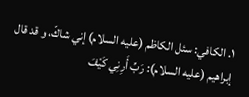١. الكافي: سئل الكاظم (عليه السلام) إني شاكّ، و قد قال إبراهيم (عليه السلام): رَبِّ أَرِنِي كَيْفَ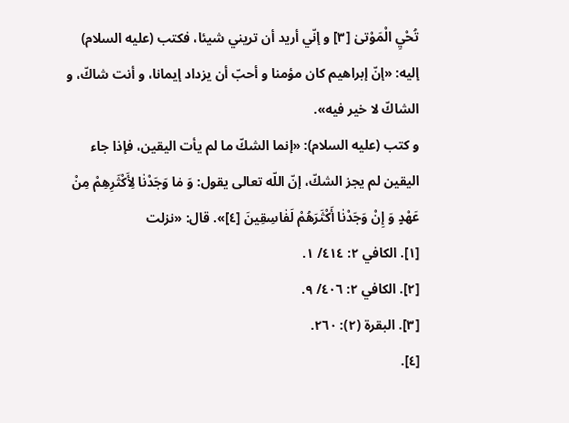تُحْيِ الْمَوْتىٰ [٣] و إنّي أريد أن تريني شيئا، فكتب (عليه السلام) إليه: «إنّ إبراهيم كان مؤمنا و أحبّ أن يزداد إيمانا، و أنت شاكّ، و الشاكّ لا خير فيه».
و كتب (عليه السلام): «إنما الشكّ ما لم يأت اليقين، فإذا جاء اليقين لم يجز الشكّ، إنّ اللّه تعالى يقول: وَ مٰا وَجَدْنٰا لِأَكْثَرِهِمْ مِنْ عَهْدٍ وَ إِنْ وَجَدْنٰا أَكْثَرَهُمْ لَفٰاسِقِينَ [٤]». قال: «نزلت
[١]. الكافي ٢: ٤١٤/ ١.
[٢]. الكافي ٢: ٤٠٦/ ٩.
[٣]. البقرة (٢): ٢٦٠.
[٤].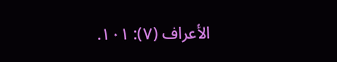الأعراف (٧): ١٠١.